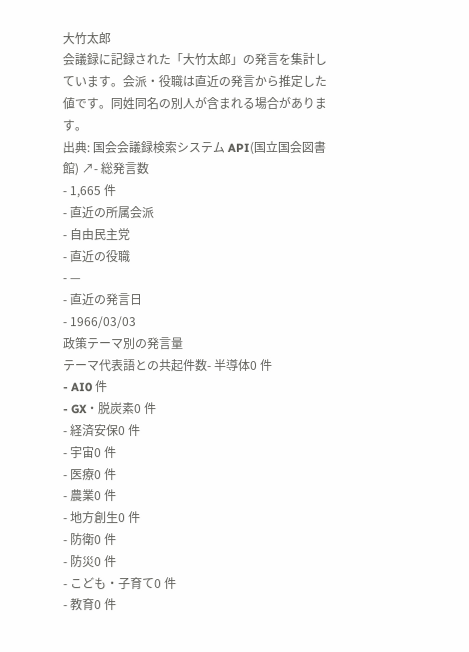大竹太郎
会議録に記録された「大竹太郎」の発言を集計しています。会派・役職は直近の発言から推定した値です。同姓同名の別人が含まれる場合があります。
出典: 国会会議録検索システム API(国立国会図書館) ↗- 総発言数
- 1,665 件
- 直近の所属会派
- 自由民主党
- 直近の役職
- —
- 直近の発言日
- 1966/03/03
政策テーマ別の発言量
テーマ代表語との共起件数- 半導体0 件
- AI0 件
- GX・脱炭素0 件
- 経済安保0 件
- 宇宙0 件
- 医療0 件
- 農業0 件
- 地方創生0 件
- 防衛0 件
- 防災0 件
- こども・子育て0 件
- 教育0 件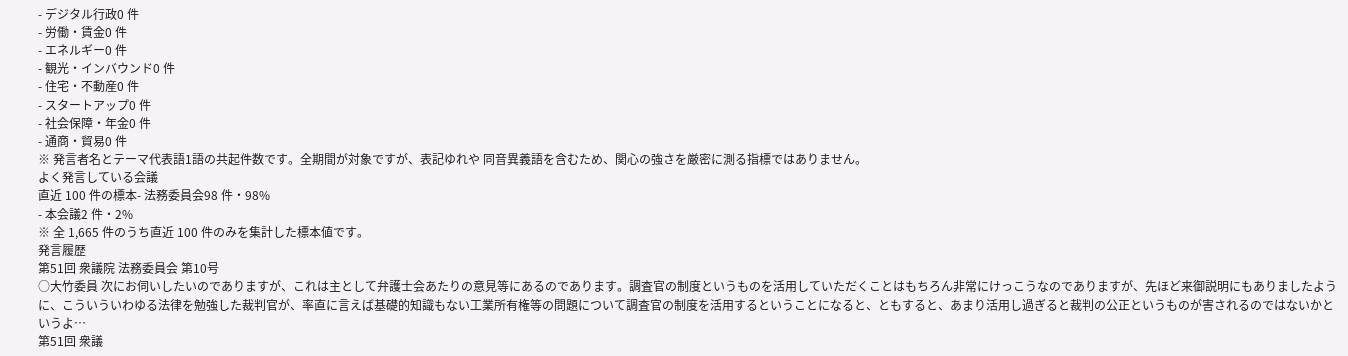- デジタル行政0 件
- 労働・賃金0 件
- エネルギー0 件
- 観光・インバウンド0 件
- 住宅・不動産0 件
- スタートアップ0 件
- 社会保障・年金0 件
- 通商・貿易0 件
※ 発言者名とテーマ代表語1語の共起件数です。全期間が対象ですが、表記ゆれや 同音異義語を含むため、関心の強さを厳密に測る指標ではありません。
よく発言している会議
直近 100 件の標本- 法務委員会98 件・98%
- 本会議2 件・2%
※ 全 1,665 件のうち直近 100 件のみを集計した標本値です。
発言履歴
第51回 衆議院 法務委員会 第10号
○大竹委員 次にお伺いしたいのでありますが、これは主として弁護士会あたりの意見等にあるのであります。調査官の制度というものを活用していただくことはもちろん非常にけっこうなのでありますが、先ほど来御説明にもありましたように、こういういわゆる法律を勉強した裁判官が、率直に言えば基礎的知識もない工業所有権等の問題について調査官の制度を活用するということになると、ともすると、あまり活用し過ぎると裁判の公正というものが害されるのではないかというよ…
第51回 衆議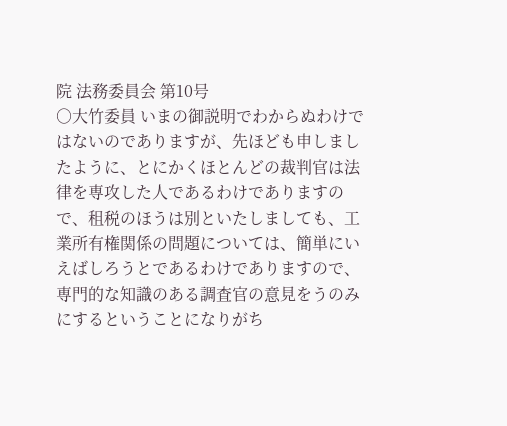院 法務委員会 第10号
○大竹委員 いまの御説明でわからぬわけではないのでありますが、先ほども申しましたように、とにかくほとんどの裁判官は法律を専攻した人であるわけでありますので、租税のほうは別といたしましても、工業所有権関係の問題については、簡単にいえばしろうとであるわけでありますので、専門的な知識のある調査官の意見をうのみにするということになりがち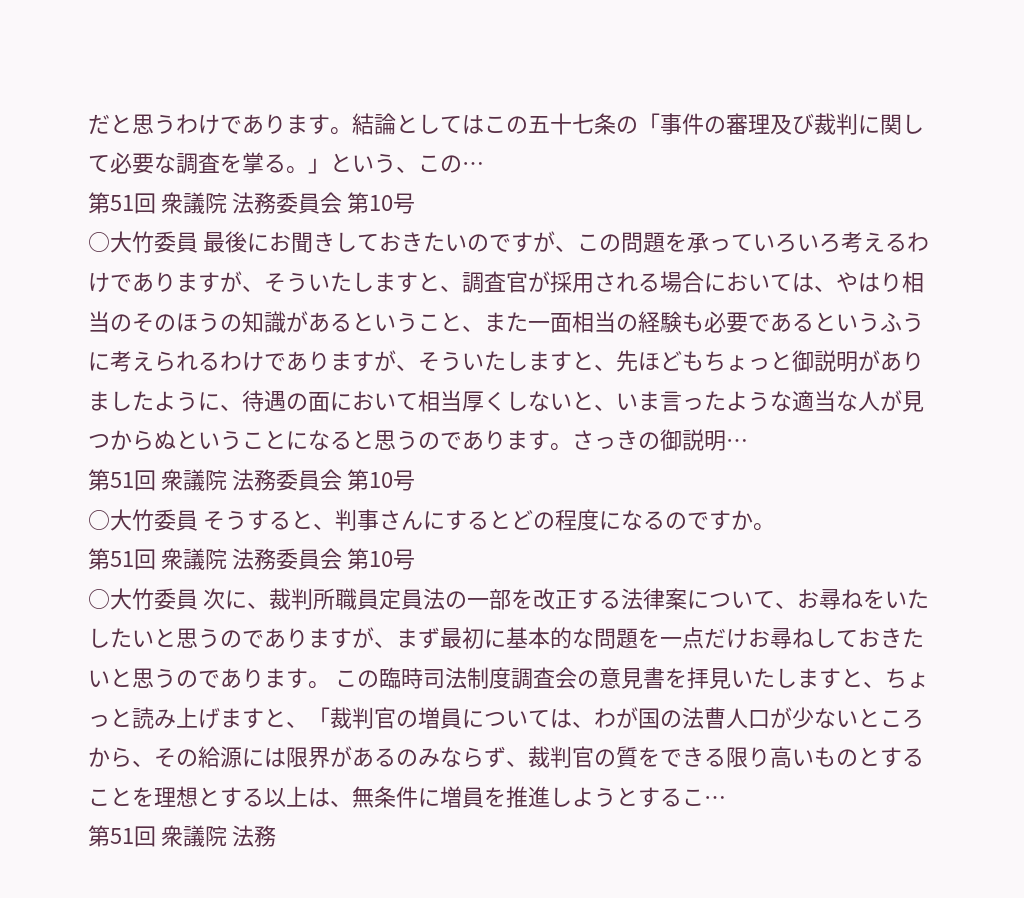だと思うわけであります。結論としてはこの五十七条の「事件の審理及び裁判に関して必要な調査を掌る。」という、この…
第51回 衆議院 法務委員会 第10号
○大竹委員 最後にお聞きしておきたいのですが、この問題を承っていろいろ考えるわけでありますが、そういたしますと、調査官が採用される場合においては、やはり相当のそのほうの知識があるということ、また一面相当の経験も必要であるというふうに考えられるわけでありますが、そういたしますと、先ほどもちょっと御説明がありましたように、待遇の面において相当厚くしないと、いま言ったような適当な人が見つからぬということになると思うのであります。さっきの御説明…
第51回 衆議院 法務委員会 第10号
○大竹委員 そうすると、判事さんにするとどの程度になるのですか。
第51回 衆議院 法務委員会 第10号
○大竹委員 次に、裁判所職員定員法の一部を改正する法律案について、お尋ねをいたしたいと思うのでありますが、まず最初に基本的な問題を一点だけお尋ねしておきたいと思うのであります。 この臨時司法制度調査会の意見書を拝見いたしますと、ちょっと読み上げますと、「裁判官の増員については、わが国の法曹人口が少ないところから、その給源には限界があるのみならず、裁判官の質をできる限り高いものとすることを理想とする以上は、無条件に増員を推進しようとするこ…
第51回 衆議院 法務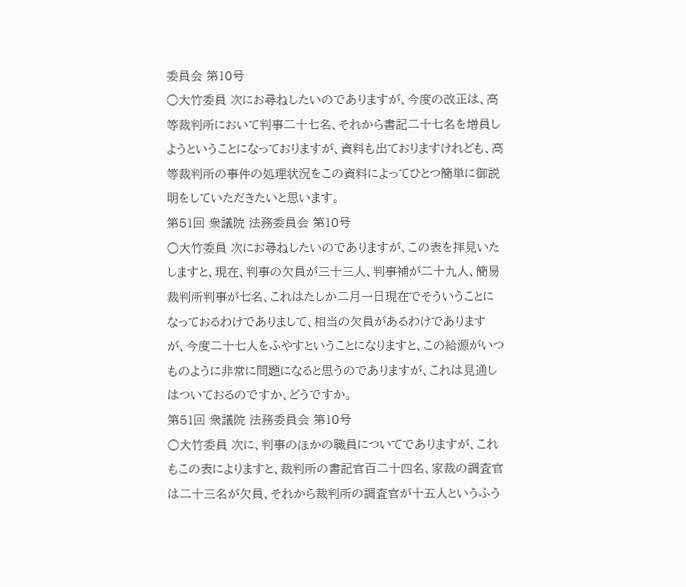委員会 第10号
○大竹委員 次にお尋ねしたいのでありますが、今度の改正は、高等裁判所において判事二十七名、それから書記二十七名を増員しようということになっておりますが、資料も出ておりますけれども、高等裁判所の事件の処理状況をこの資料によってひとつ簡単に御説明をしていただきたいと思います。
第51回 衆議院 法務委員会 第10号
○大竹委員 次にお尋ねしたいのでありますが、この表を拝見いたしますと、現在、判事の欠員が三十三人、判事補が二十九人、簡易裁判所判事が七名、これはたしか二月一日現在でそういうことになっておるわけでありまして、相当の欠員があるわけでありますが、今度二十七人をふやすということになりますと、この給源がいつものように非常に問題になると思うのでありますが、これは見通しはついておるのですか、どうですか。
第51回 衆議院 法務委員会 第10号
○大竹委員 次に、判事のほかの職員についてでありますが、これもこの表によりますと、裁判所の書記官百二十四名、家裁の調査官は二十三名が欠員、それから裁判所の調査官が十五人というふう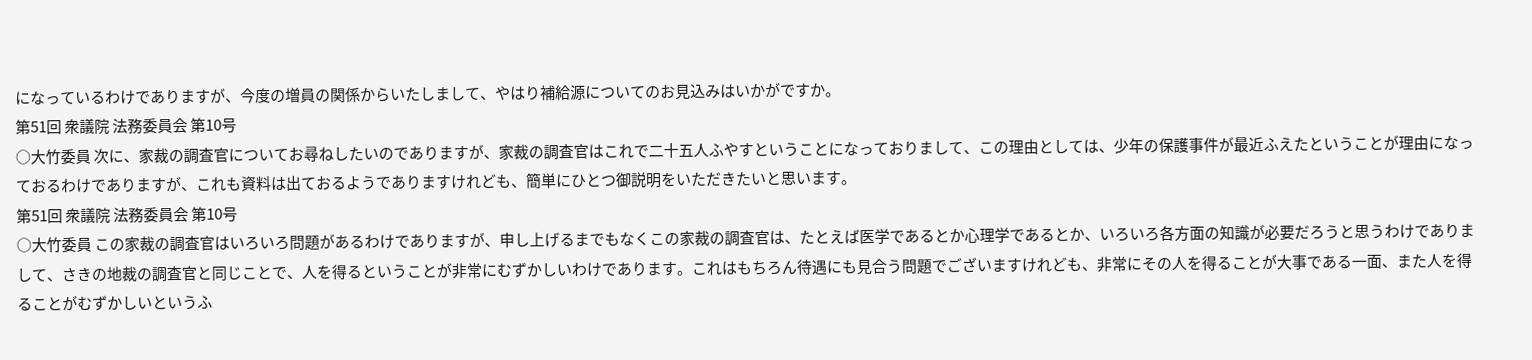になっているわけでありますが、今度の増員の関係からいたしまして、やはり補給源についてのお見込みはいかがですか。
第51回 衆議院 法務委員会 第10号
○大竹委員 次に、家裁の調査官についてお尋ねしたいのでありますが、家裁の調査官はこれで二十五人ふやすということになっておりまして、この理由としては、少年の保護事件が最近ふえたということが理由になっておるわけでありますが、これも資料は出ておるようでありますけれども、簡単にひとつ御説明をいただきたいと思います。
第51回 衆議院 法務委員会 第10号
○大竹委員 この家裁の調査官はいろいろ問題があるわけでありますが、申し上げるまでもなくこの家裁の調査官は、たとえば医学であるとか心理学であるとか、いろいろ各方面の知識が必要だろうと思うわけでありまして、さきの地裁の調査官と同じことで、人を得るということが非常にむずかしいわけであります。これはもちろん待遇にも見合う問題でございますけれども、非常にその人を得ることが大事である一面、また人を得ることがむずかしいというふ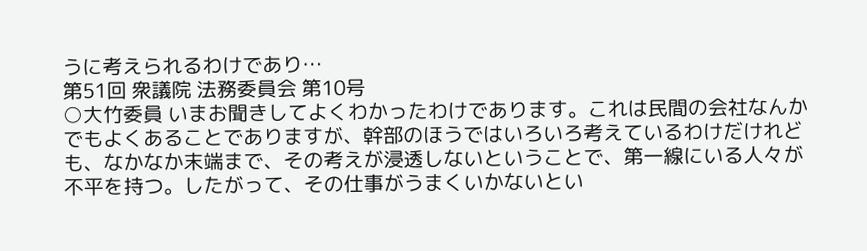うに考えられるわけであり…
第51回 衆議院 法務委員会 第10号
○大竹委員 いまお聞きしてよくわかったわけであります。これは民間の会社なんかでもよくあることでありますが、幹部のほうではいろいろ考えているわけだけれども、なかなか末端まで、その考えが浸透しないということで、第一線にいる人々が不平を持つ。したがって、その仕事がうまくいかないとい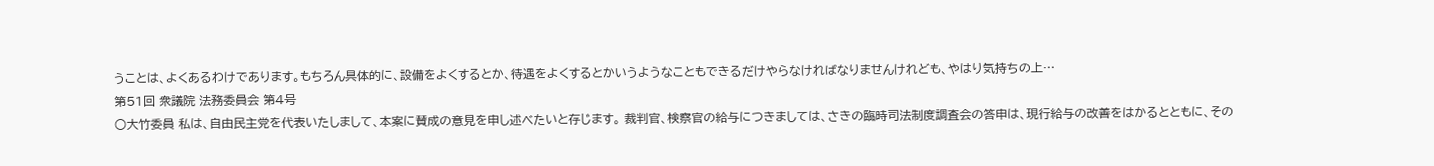うことは、よくあるわけであります。もちろん具体的に、設備をよくするとか、待遇をよくするとかいうようなこともできるだけやらなければなりませんけれども、やはり気持ちの上…
第51回 衆議院 法務委員会 第4号
○大竹委員 私は、自由民主党を代表いたしまして、本案に賛成の意見を申し述べたいと存じます。 裁判官、検察官の給与につきましては、さきの臨時司法制度調査会の答申は、現行給与の改善をはかるとともに、その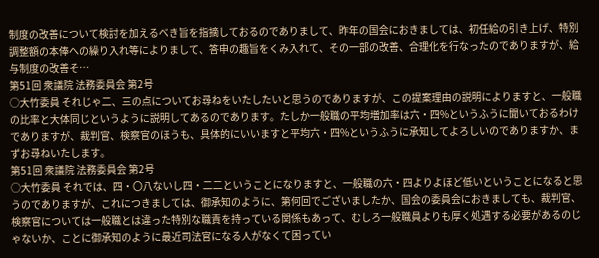制度の改善について検討を加えるべき旨を指摘しておるのでありまして、昨年の国会におきましては、初任給の引き上げ、特別調整額の本俸への繰り入れ等によりまして、答申の趣旨をくみ入れて、その一部の改善、合理化を行なったのでありますが、給与制度の改善そ…
第51回 衆議院 法務委員会 第2号
○大竹委員 それじゃ二、三の点についてお尋ねをいたしたいと思うのでありますが、この提案理由の説明によりますと、一般職の比率と大体同じというように説明してあるのであります。たしか一般職の平均増加率は六・四%というふうに聞いておるわけでありますが、裁判官、検察官のほうも、具体的にいいますと平均六・四%というふうに承知してよろしいのでありますか、まずお尋ねいたします。
第51回 衆議院 法務委員会 第2号
○大竹委員 それでは、四・〇八ないし四・二二ということになりますと、一般職の六・四よりよほど低いということになると思うのでありますが、これにつきましては、御承知のように、第何回でございましたか、国会の委員会におきましても、裁判官、検察官については一般職とは違った特別な職責を持っている関係もあって、むしろ一般職員よりも厚く処遇する必要があるのじゃないか、ことに御承知のように最近司法官になる人がなくて困ってい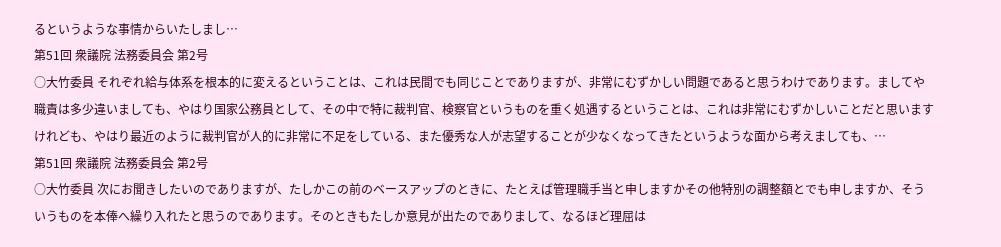るというような事情からいたしまし…
第51回 衆議院 法務委員会 第2号
○大竹委員 それぞれ給与体系を根本的に変えるということは、これは民間でも同じことでありますが、非常にむずかしい問題であると思うわけであります。ましてや職責は多少違いましても、やはり国家公務員として、その中で特に裁判官、検察官というものを重く処遇するということは、これは非常にむずかしいことだと思いますけれども、やはり最近のように裁判官が人的に非常に不足をしている、また優秀な人が志望することが少なくなってきたというような面から考えましても、…
第51回 衆議院 法務委員会 第2号
○大竹委員 次にお聞きしたいのでありますが、たしかこの前のベースアップのときに、たとえば管理職手当と申しますかその他特別の調整額とでも申しますか、そういうものを本俸へ繰り入れたと思うのであります。そのときもたしか意見が出たのでありまして、なるほど理屈は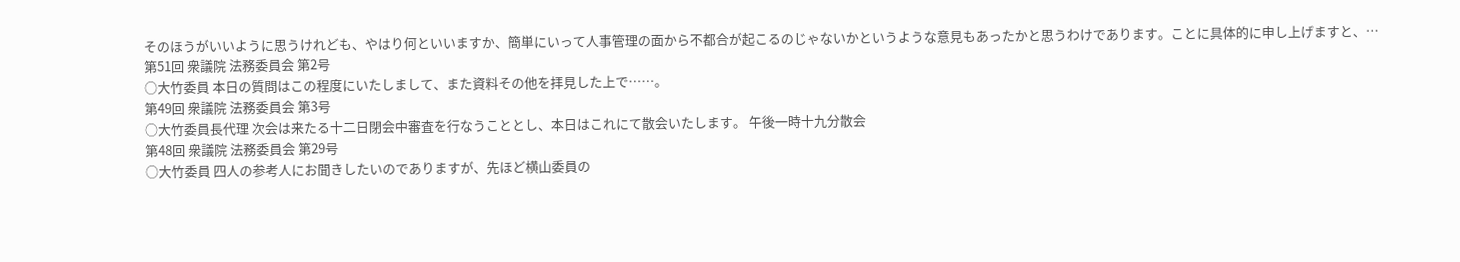そのほうがいいように思うけれども、やはり何といいますか、簡単にいって人事管理の面から不都合が起こるのじゃないかというような意見もあったかと思うわけであります。ことに具体的に申し上げますと、…
第51回 衆議院 法務委員会 第2号
○大竹委員 本日の質問はこの程度にいたしまして、また資料その他を拝見した上で……。
第49回 衆議院 法務委員会 第3号
○大竹委員長代理 次会は来たる十二日閉会中審査を行なうこととし、本日はこれにて散会いたします。 午後一時十九分散会
第48回 衆議院 法務委員会 第29号
○大竹委員 四人の参考人にお聞きしたいのでありますが、先ほど横山委員の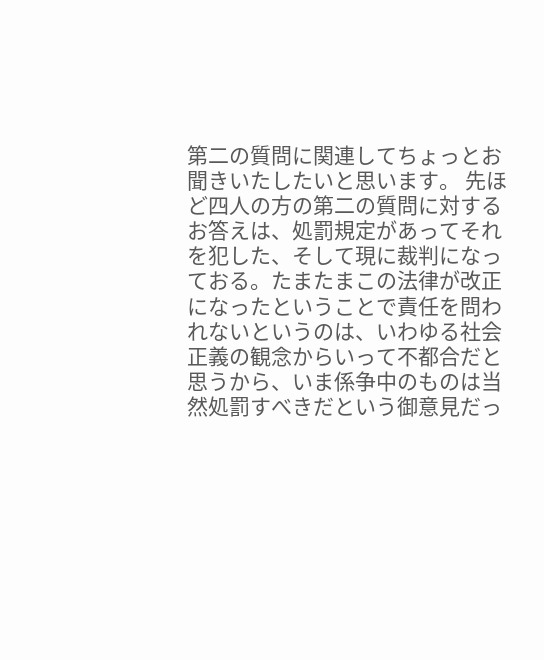第二の質問に関連してちょっとお聞きいたしたいと思います。 先ほど四人の方の第二の質問に対するお答えは、処罰規定があってそれを犯した、そして現に裁判になっておる。たまたまこの法律が改正になったということで責任を問われないというのは、いわゆる社会正義の観念からいって不都合だと思うから、いま係争中のものは当然処罰すべきだという御意見だっ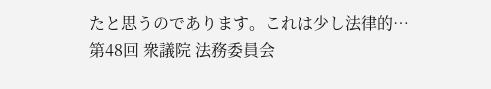たと思うのであります。これは少し法律的…
第48回 衆議院 法務委員会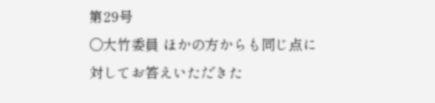第29号
○大竹委員 ほかの方からも同じ点に対してお答えいただきた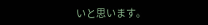いと思います。